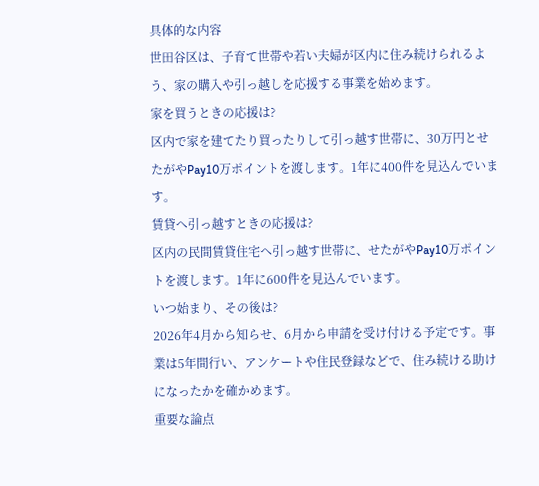具体的な内容
世田谷区は、子育て世帯や若い夫婦が区内に住み続けられるよう、家の購入や引っ越しを応援する事業を始めます。
家を買うときの応援は?
区内で家を建てたり買ったりして引っ越す世帯に、30万円とせたがやPay10万ポイントを渡します。1年に400件を見込んでいます。
賃貸へ引っ越すときの応援は?
区内の民間賃貸住宅へ引っ越す世帯に、せたがやPay10万ポイントを渡します。1年に600件を見込んでいます。
いつ始まり、その後は?
2026年4月から知らせ、6月から申請を受け付ける予定です。事業は5年間行い、アンケートや住民登録などで、住み続ける助けになったかを確かめます。
重要な論点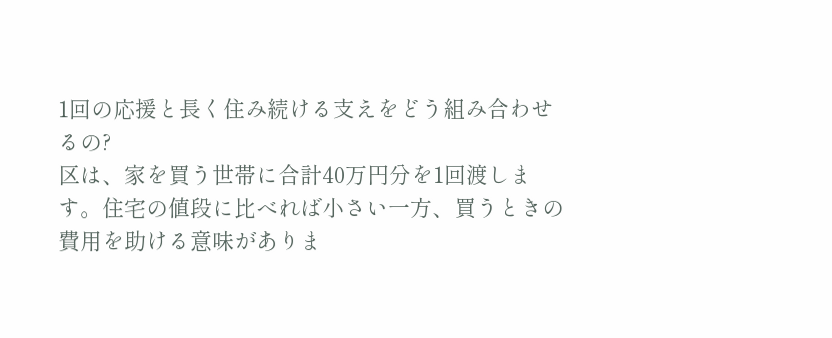1回の応援と長く住み続ける支えをどう組み合わせるの?
区は、家を買う世帯に合計40万円分を1回渡します。住宅の値段に比べれば小さい一方、買うときの費用を助ける意味がありま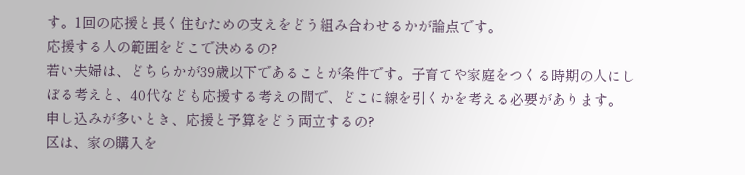す。1回の応援と長く住むための支えをどう組み合わせるかが論点です。
応援する人の範囲をどこで決めるの?
若い夫婦は、どちらかが39歳以下であることが条件です。子育てや家庭をつくる時期の人にしぼる考えと、40代なども応援する考えの間で、どこに線を引くかを考える必要があります。
申し込みが多いとき、応援と予算をどう両立するの?
区は、家の購入を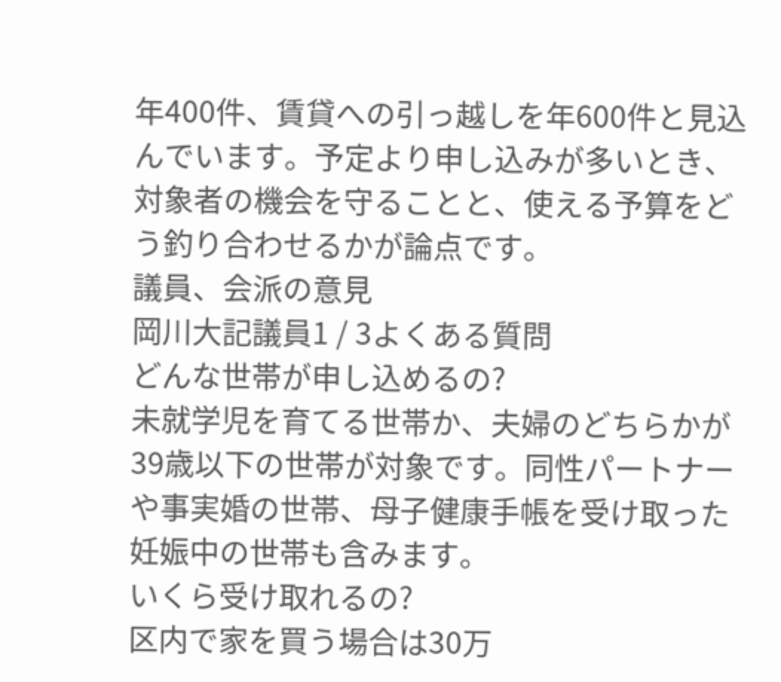年400件、賃貸への引っ越しを年600件と見込んでいます。予定より申し込みが多いとき、対象者の機会を守ることと、使える予算をどう釣り合わせるかが論点です。
議員、会派の意見
岡川大記議員1 / 3よくある質問
どんな世帯が申し込めるの?
未就学児を育てる世帯か、夫婦のどちらかが39歳以下の世帯が対象です。同性パートナーや事実婚の世帯、母子健康手帳を受け取った妊娠中の世帯も含みます。
いくら受け取れるの?
区内で家を買う場合は30万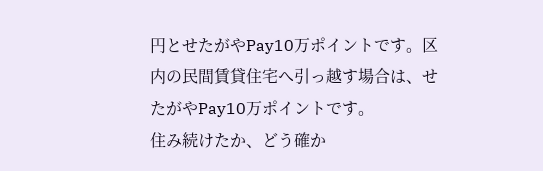円とせたがやPay10万ポイントです。区内の民間賃貸住宅へ引っ越す場合は、せたがやPay10万ポイントです。
住み続けたか、どう確か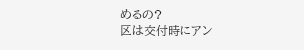めるの?
区は交付時にアン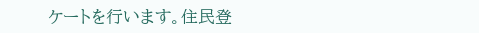ケートを行います。住民登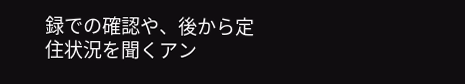録での確認や、後から定住状況を聞くアン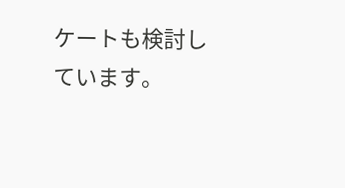ケートも検討しています。